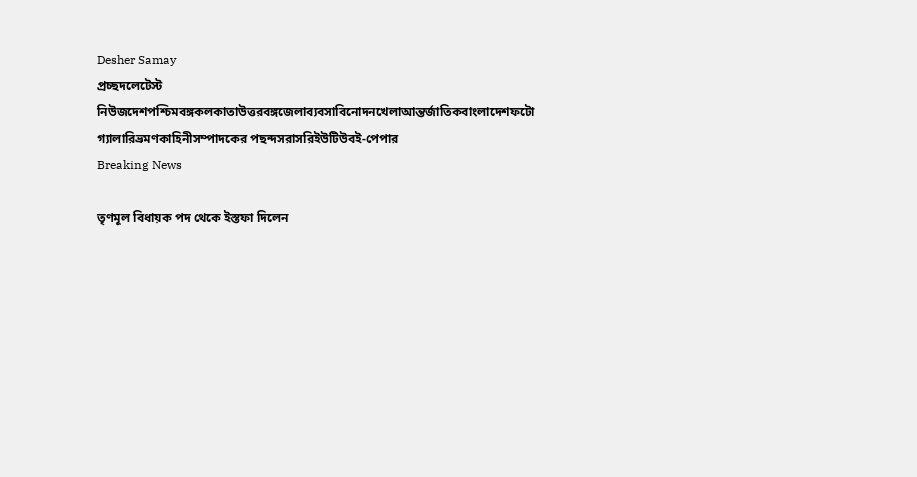Desher Samay
প্রচ্ছদলেটেস্ট নিউজদেশপশ্চিমবঙ্গকলকাতাউত্তরবঙ্গজেলাব্যবসাবিনোদনখেলাআন্তর্জাতিকবাংলাদেশফটো গ্যালারিভ্রমণকাহিনীসম্পাদকের পছন্দসরাসরিইউটিউবই-পেপার
Breaking News

তৃণমূল বিধায়ক পদ থেকে ইস্তফা দিলেন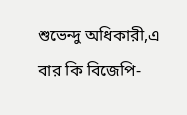শুভেন্দু অধিকারী,এ বার কি বিজেপি-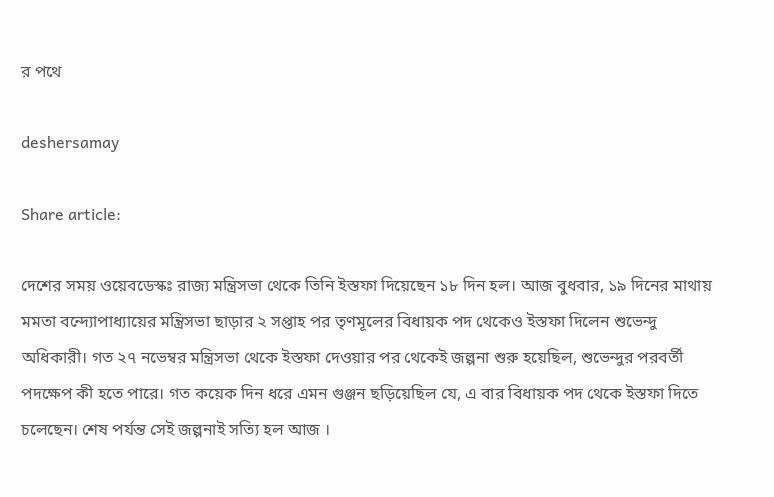র পথে

deshersamay

Share article:

দেশের সময় ওয়েবডেস্কঃ রাজ্য মন্ত্রিসভা থেকে তিনি ইস্তফা দিয়েছেন ১৮ দিন হল। আজ বুধবার, ১৯ দিনের মাথায় মমতা বন্দ্যোপাধ্যায়ের মন্ত্রিসভা ছাড়ার ২ সপ্তাহ পর তৃণমূলের বিধায়ক পদ থেকেও ইস্তফা দিলেন শুভেন্দু অধিকারী। গত ২৭ নভেম্বর মন্ত্রিসভা থেকে ইস্তফা দেওয়ার পর থেকেই জল্পনা শুরু হয়েছিল, শুভেন্দুর পরবর্তী পদক্ষেপ কী হতে পারে। গত কয়েক দিন ধরে এমন গুঞ্জন ছড়িয়েছিল যে, এ বার বিধায়ক পদ থেকে ইস্তফা দিতে চলেছেন। শেষ পর্যন্ত সেই জল্পনাই সত্যি হল আজ ।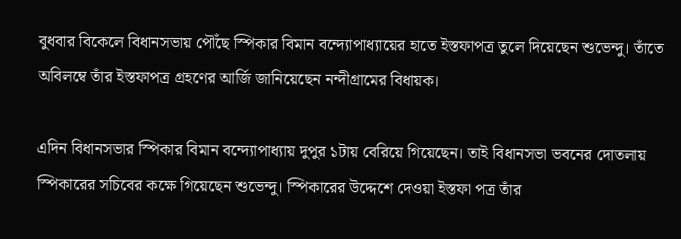বুধবার বিকেলে বিধানসভায় পৌঁছে স্পিকার বিমান বন্দ্যোপাধ্যায়ের হাতে ইস্তফাপত্র তুলে দিয়েছেন শুভেন্দু। তাঁতে অবিলম্বে তাঁর ইস্তফাপত্র গ্রহণের আর্জি জানিয়েছেন নন্দীগ্রামের বিধায়ক।

এদিন বিধানসভার স্পিকার বিমান বন্দ্যোপাধ্যায় দুপুর ১টায় বেরিয়ে গিয়েছেন। তাই বিধানসভা ভবনের দোতলায় স্পিকারের সচিবের কক্ষে গিয়েছেন শুভেন্দু। স্পিকারের উদ্দেশে দেওয়া ইস্তফা পত্র তাঁর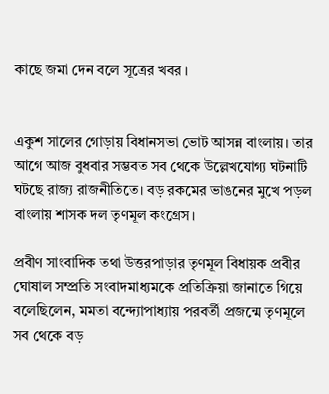কাছে জমা দেন বলে সূত্রের খবর ।


একুশ সালের গোড়ায় বিধানসভা ভোট আসন্ন বাংলায়। তার আগে আজ বুধবার সম্ভবত সব থেকে উল্লেখযোগ্য ঘটনাটি ঘটছে রাজ্য রাজনীতিতে। বড় রকমের ভাঙনের মুখে পড়ল বাংলায় শাসক দল তৃণমূল কংগ্রেস।

প্রবীণ সাংবাদিক তথা উত্তরপাড়ার তৃণমূল বিধায়ক প্রবীর ঘোষাল সম্প্রতি সংবাদমাধ্যমকে প্রতিক্রিয়া জানাতে গিয়ে বলেছিলেন, মমতা বন্দ্যোপাধ্যায় পরবর্তী প্রজন্মে তৃণমূলে সব থেকে বড়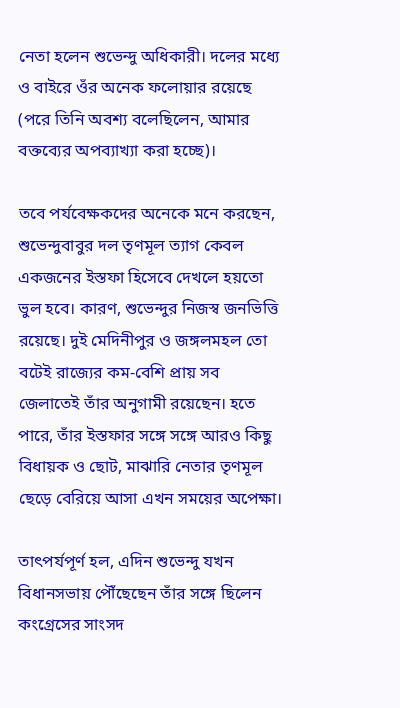নেতা হলেন শুভেন্দু অধিকারী। দলের মধ্যে ও বাইরে ওঁর অনেক ফলোয়ার রয়েছে (পরে তিনি অবশ্য বলেছিলেন, আমার বক্তব্যের অপব্যাখ্যা করা হচ্ছে)।

তবে পর্যবেক্ষকদের অনেকে মনে করছেন, শুভেন্দুবাবুর দল তৃণমূল ত্যাগ কেবল একজনের ইস্তফা হিসেবে দেখলে হয়তো ভুল হবে। কারণ, শুভেন্দুর নিজস্ব জনভিত্তি রয়েছে। দুই মেদিনীপুর ও জঙ্গলমহল তো বটেই রাজ্যের কম-বেশি প্রায় সব জেলাতেই তাঁর অনুগামী রয়েছেন। হতে পারে, তাঁর ইস্তফার সঙ্গে সঙ্গে আরও কিছু বিধায়ক ও ছোট, মাঝারি নেতার তৃণমূল ছেড়ে বেরিয়ে আসা এখন সময়ের অপেক্ষা।

তাৎপর্যপূর্ণ হল, এদিন শুভেন্দু যখন বিধানসভায় পৌঁছেছেন তাঁর সঙ্গে ছিলেন কংগ্রেসের সাংসদ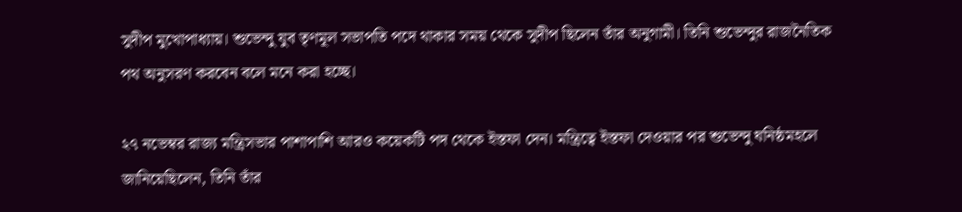সুদীপ মুখোপাধ্যায়। শুভেন্দু যুব তৃণমূল সভাপতি পদে থাকার সময় থেকে সুদীপ ছিলেন তাঁর অনুগামী। তিনি শুভেন্দুর রাজনৈতিক পথ অনুসরণ করবেন বলে মনে করা হচ্ছে।

২৭ নভেম্বর রাজ্য মন্ত্রিসভার পাশাপাশি আরও কয়েকটি পদ থেকে ইস্তফা দেন। মন্ত্রিত্বে ইস্তফা দেওয়ার পর শুভেন্দু ঘনিষ্ঠমহলে জানিয়েছিলেন, তিনি তাঁর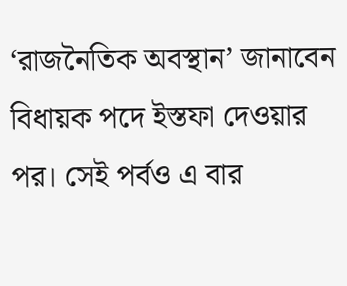‘রাজনৈতিক অবস্থান’ জানাবেন বিধায়ক পদে ইস্তফা দেওয়ার পর। সেই পর্বও এ বার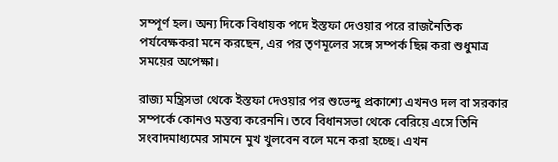সম্পূর্ণ হল। অন্য দিকে বিধায়ক পদে ইস্তফা দেওয়ার পরে রাজনৈতিক পর্যবেক্ষকরা মনে করছেন, এর পর তৃণমূলের সঙ্গে সম্পর্ক ছিন্ন করা শুধুমাত্র সময়ের অপেক্ষা।

রাজ্য মন্ত্রিসভা থেকে ইস্তফা দেওয়ার পর শুভেন্দু প্রকাশ্যে এখনও দল বা সরকার সম্পর্কে কোনও মন্তব্য করেননি। তবে বিধানসভা থেকে বেরিয়ে এসে তিনি সংবাদমাধ্যমের সামনে মুখ খুলবেন বলে মনে করা হচ্ছে। এখন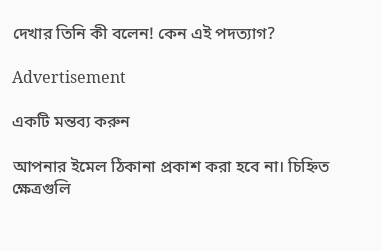দেখার তিনি কী বলেন! কেন এই পদত্যাগ?

Advertisement

একটি মন্তব্য করুন

আপনার ইমেল ঠিকানা প্রকাশ করা হবে না। চিহ্নিত ক্ষেত্রগুলি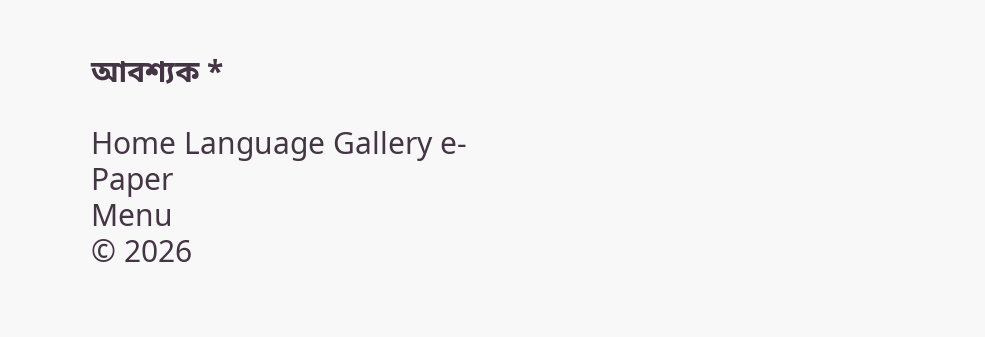আবশ্যক *

Home Language Gallery e-Paper
Menu
© 2026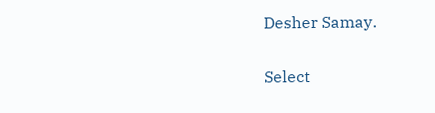Desher Samay.

Select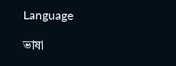Language

ভাষা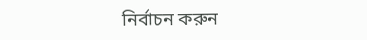নির্বাচন করুন